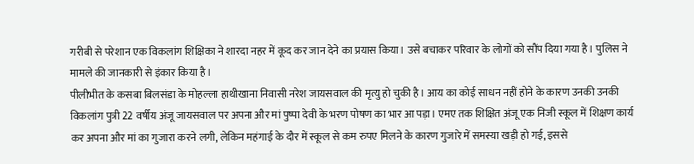गरीबी से परेशान एक विकलांग शिक्षिका ने शारदा नहर में कूद कर जान देने का प्रयास किया। उसे बचाकर परिवार के लोगों को सौंप दिया गया है। पुलिस ने मामले की जानकारी से इंकार किया है।
पीलीभीत के कसबा बिलसंडा के मोहल्ला हाथीखाना निवासी नरेश जायसवाल की मृत्यु हो चुकी है। आय का कोई साधन नहीं होने के कारण उनकी उनकी विकलांग पुत्री 22 वर्षीय अंजू जायसवाल पर अपना और मां पुष्पा देवी के भरण पोषण का भार आ पड़ा। एमए तक शिक्षित अंजू एक निजी स्कूल में शिक्षण कार्य कर अपना और मां का गुजारा करने लगी, लेकिन महंगाई के दौर में स्कूल से कम रुपए मिलने के कारण गुजारे में समस्या खड़ी हो गई, इससे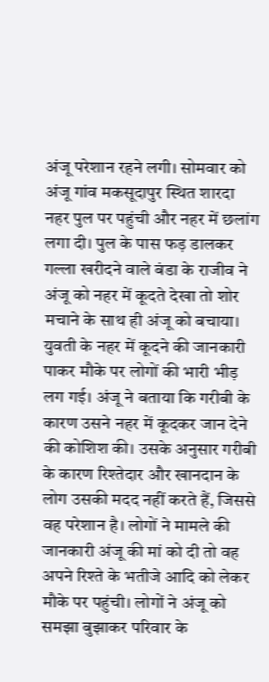अंजू परेशान रहने लगी। सोमवार को अंजू गांव मकसूदापुर स्थित शारदा नहर पुल पर पहुंची और नहर में छलांग लगा दी। पुल के पास फड़ डालकर गल्ला खरीदने वाले बंडा के राजीव ने अंजू को नहर में कूदते देखा तो शोर मचाने के साथ ही अंजू को बचाया।
युवती के नहर में कूदने की जानकारी पाकर मौके पर लोगों की भारी भीड़ लग गई। अंजू ने बताया कि गरीबी के कारण उसने नहर में कूदकर जान देने की कोशिश की। उसके अनुसार गरीबी के कारण रिश्तेदार और खानदान के लोग उसकी मदद नहीं करते हैं, जिससे वह परेशान है। लोगों ने मामले की जानकारी अंजू की मां को दी तो वह अपने रिश्ते के भतीजे आदि को लेकर मौके पर पहुंची। लोगों ने अंजू को समझा बुझाकर परिवार के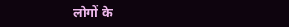लोगों के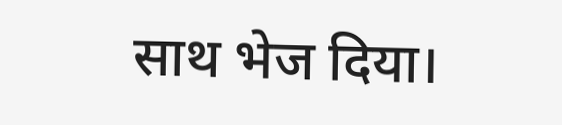साथ भेज दिया।